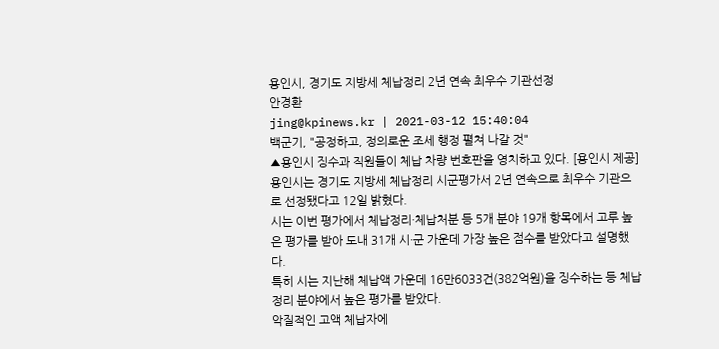용인시, 경기도 지방세 체납정리 2년 연속 최우수 기관선정
안경환
jing@kpinews.kr | 2021-03-12 15:40:04
백군기, "공정하고, 정의로운 조세 행정 펼쳐 나갈 것"
▲용인시 징수과 직원들이 체납 차량 번호판을 영치하고 있다. [용인시 제공]
용인시는 경기도 지방세 체납정리 시군평가서 2년 연속으로 최우수 기관으로 선정됐다고 12일 밝혔다.
시는 이번 평가에서 체납정리·체납처분 등 5개 분야 19개 항목에서 고루 높은 평가를 받아 도내 31개 시·군 가운데 가장 높은 점수를 받았다고 설명했다.
특히 시는 지난해 체납액 가운데 16만6033건(382억원)을 징수하는 등 체납정리 분야에서 높은 평가를 받았다.
악질적인 고액 체납자에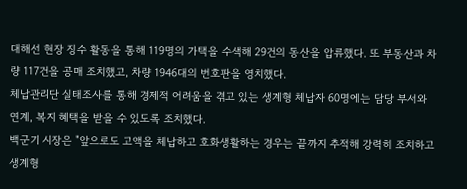대해선 현장 징수 활동을 통해 119명의 가택을 수색해 29건의 동산을 압류했다. 또 부동산과 차량 117건을 공매 조치했고, 차량 1946대의 번호판을 영치했다.
체납관리단 실태조사를 통해 경제적 어려움을 겪고 있는 생계형 체납자 60명에는 담당 부서와 연계, 복지 혜택을 받을 수 있도록 조치했다.
백군기 시장은 "앞으로도 고액을 체납하고 호화생활하는 경우는 끝까지 추적해 강력히 조치하고 생계형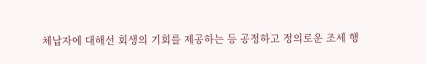체납자에 대해선 회생의 기회를 제공하는 등 공정하고 정의로운 조세 행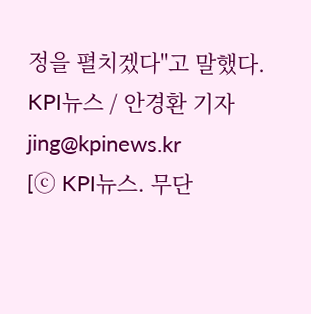정을 펼치겠다"고 말했다.
KPI뉴스 / 안경환 기자 jing@kpinews.kr
[ⓒ KPI뉴스. 무단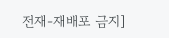전재-재배포 금지]